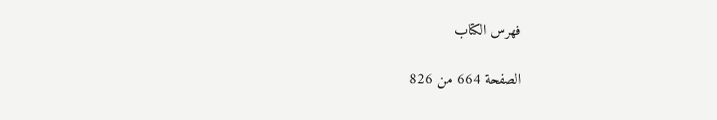فهرس الكتاب

الصفحة 664 من 826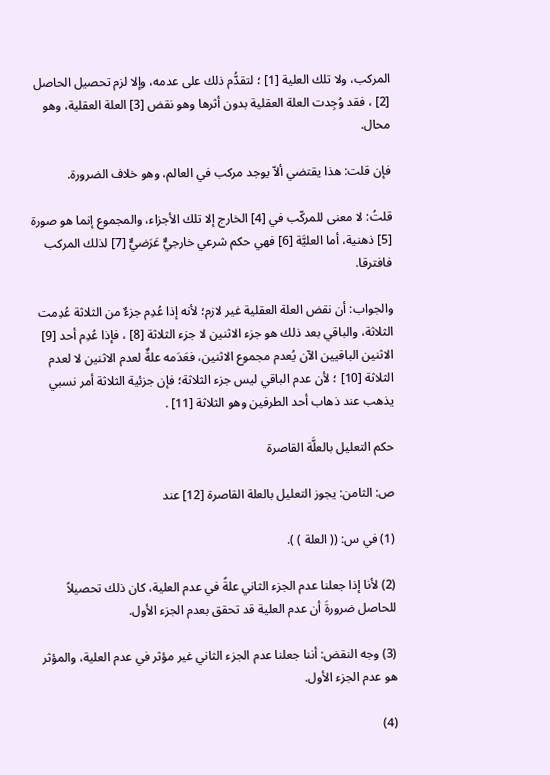المركب، ولا تلك العلية [1] ؛ لتقدُّم ذلك على عدمه، وإلا لزم تحصيل الحاصل [2] ، فقد وُجِدت العلة العقلية بدون أثرها وهو نقض [3] العلة العقلية، وهو محال.

فإن قلت: هذا يقتضي ألاّ يوجد مركب في العالم، وهو خلاف الضرورة.

قلتُ: لا معنى للمركّب في [4] الخارج إلا تلك الأجزاء، والمجموع إنما هو صورة [5] ذهنية، أما العليَّة [6] فهي حكم شرعي خارجيٌّ عَرَضيٌّ [7] لذلك المركب فافترقا.

والجواب: أن نقض العلة العقلية غير لازم؛ لأنه إذا عُدِم جزءٌ من الثلاثة عُدِمت الثلاثة، والباقي بعد ذلك هو جزء الاثنين لا جزء الثلاثة [8] ، فإذا عُدِم أحد [9] الاثنين الباقيين الآن يُعدم مجموع الاثنين، فعَدَمه علةٌ لعدم الاثنين لا لعدم الثلاثة [10] ؛ لأن عدم الباقي ليس جزء الثلاثة؛ فإن جزئية الثلاثة أمر نسبي يذهب عند ذهاب أحد الطرفين وهو الثلاثة [11] .

حكم التعليل بالعلَّة القاصرة

ص: الثامن: يجوز التعليل بالعلة القاصرة [12] عند

(1) في س: (( العلة ) ).

(2) لأنا إذا جعلنا عدم الجزء الثاني علةً في عدم العلية، كان ذلك تحصيلاً للحاصل ضرورةَ أن عدم العلية قد تحقق بعدم الجزء الأول.

(3) وجه النقض: أننا جعلنا عدم الجزء الثاني غير مؤثر في عدم العلية، والمؤثر هو عدم الجزء الأول.

(4)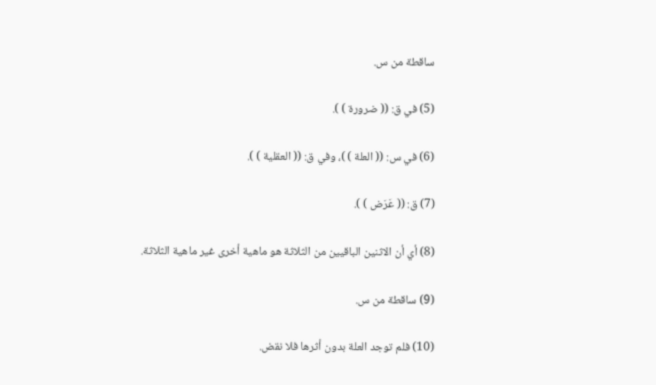ساقطة من س.

(5) في ق: (( ضرورة ) ).

(6) في س: (( العلة ) )، وفي ق: (( العقلية ) ).

(7) ق: (( عَرَض ) ).

(8) أي أن الاثنين الباقيين من الثلاثة هو ماهية أخرى غير ماهية الثلاثة.

(9) ساقطة من س.

(10) فلم توجد العلة بدون أثرها فلا نقض.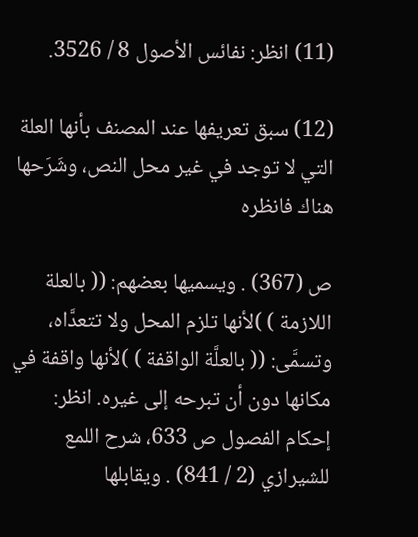(11) انظر: نفائس الأصول 8 / 3526.

(12) سبق تعريفها عند المصنف بأنها العلة التي لا توجد في غير محل النص، وشَرَحها هناك فانظره

ص (367) . ويسميها بعضهم: (( بالعلة اللازمة ) )لأنها تلزم المحل ولا تتعدَّاه، وتسمَّى: (( بالعلَّة الواقفة ) )لأنها واقفة في مكانها دون أن تبرحه إلى غيره. انظر: إحكام الفصول ص 633، شرح اللمع للشيرازي (2 / 841) . ويقابلها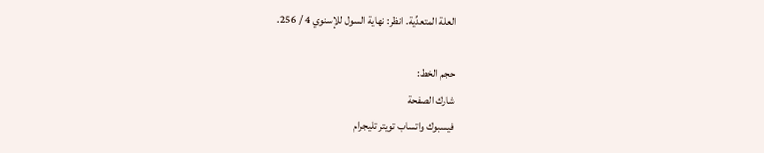العلة المتعدِّية. انظر: نهاية السول للإسنوي 4 / 256.

حجم الخط:
شارك الصفحة
فيسبوك واتساب تويتر تليجرام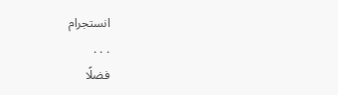انستجرام
. . .
فضلًا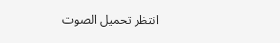انتظر تحميل الصوت